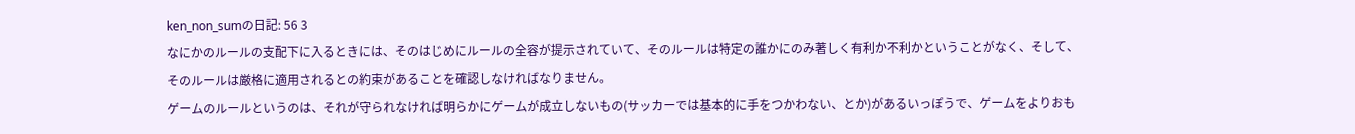ken_non_sumの日記: 56 3
なにかのルールの支配下に入るときには、そのはじめにルールの全容が提示されていて、そのルールは特定の誰かにのみ著しく有利か不利かということがなく、そして、そのルールは厳格に適用されるとの約束があることを確認しなければなりません。
ゲームのルールというのは、それが守られなければ明らかにゲームが成立しないもの(サッカーでは基本的に手をつかわない、とか)があるいっぽうで、ゲームをよりおも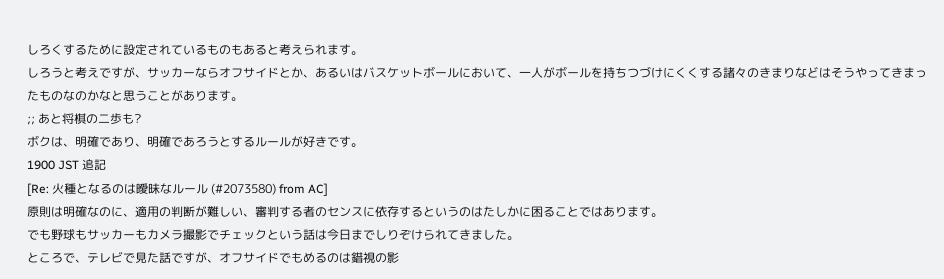しろくするために設定されているものもあると考えられます。
しろうと考えですが、サッカーならオフサイドとか、あるいはバスケットボールにおいて、一人がボールを持ちつづけにくくする諸々のきまりなどはそうやってきまったものなのかなと思うことがあります。
;; あと将棋の二歩も?
ボクは、明確であり、明確であろうとするルールが好きです。
1900 JST 追記
[Re: 火種となるのは曖昧なルール (#2073580) from AC]
原則は明確なのに、適用の判断が難しい、審判する者のセンスに依存するというのはたしかに困ることではあります。
でも野球もサッカーもカメラ撮影でチェックという話は今日までしりぞけられてきました。
ところで、テレビで見た話ですが、オフサイドでもめるのは錯視の影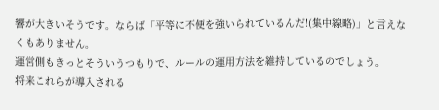響が大きいそうです。ならば「平等に不便を強いられているんだ!(集中線略)」と言えなくもありません。
運営側もきっとそういうつもりで、ルールの運用方法を維持しているのでしょう。
将来これらが導入される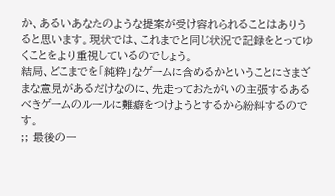か、あるいあなたのような提案が受け容れられることはありうると思います。現状では、これまでと同じ状況で記録をとってゆくことをより重視しているのでしょう。
結局、どこまでを「純粋」なゲームに含めるかということにさまざまな意見があるだけなのに、先走っておたがいの主張するあるべきゲームのルールに難癖をつけようとするから紛糾するのです。
;; 最後の一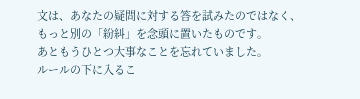文は、あなたの疑問に対する答を試みたのではなく、もっと別の「紛糾」を念頭に置いたものです。
あともうひとつ大事なことを忘れていました。
ルールの下に入るこ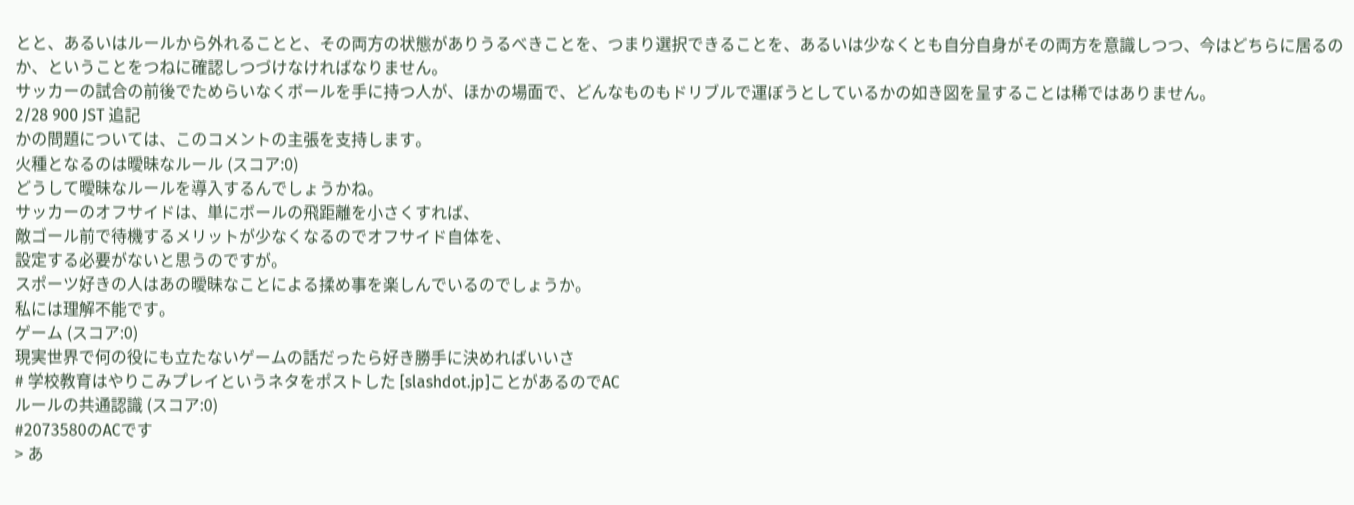とと、あるいはルールから外れることと、その両方の状態がありうるべきことを、つまり選択できることを、あるいは少なくとも自分自身がその両方を意識しつつ、今はどちらに居るのか、ということをつねに確認しつづけなければなりません。
サッカーの試合の前後でためらいなくボールを手に持つ人が、ほかの場面で、どんなものもドリブルで運ぼうとしているかの如き図を呈することは稀ではありません。
2/28 900 JST 追記
かの問題については、このコメントの主張を支持します。
火種となるのは曖昧なルール (スコア:0)
どうして曖昧なルールを導入するんでしょうかね。
サッカーのオフサイドは、単にボールの飛距離を小さくすれば、
敵ゴール前で待機するメリットが少なくなるのでオフサイド自体を、
設定する必要がないと思うのですが。
スポーツ好きの人はあの曖昧なことによる揉め事を楽しんでいるのでしょうか。
私には理解不能です。
ゲーム (スコア:0)
現実世界で何の役にも立たないゲームの話だったら好き勝手に決めればいいさ
# 学校教育はやりこみプレイというネタをポストした [slashdot.jp]ことがあるのでAC
ルールの共通認識 (スコア:0)
#2073580のACです
> あ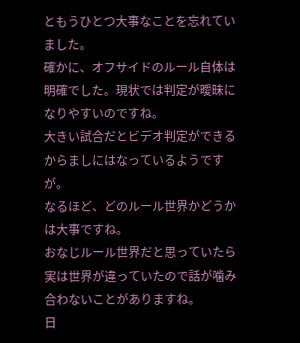ともうひとつ大事なことを忘れていました。
確かに、オフサイドのルール自体は明確でした。現状では判定が曖昧になりやすいのですね。
大きい試合だとビデオ判定ができるからましにはなっているようですが。
なるほど、どのルール世界かどうかは大事ですね。
おなじルール世界だと思っていたら実は世界が違っていたので話が噛み合わないことがありますね。
日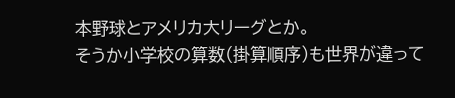本野球とアメリカ大リーグとか。
そうか小学校の算数(掛算順序)も世界が違って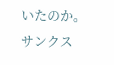いたのか。
サンクス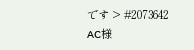です > #2073642 AC様